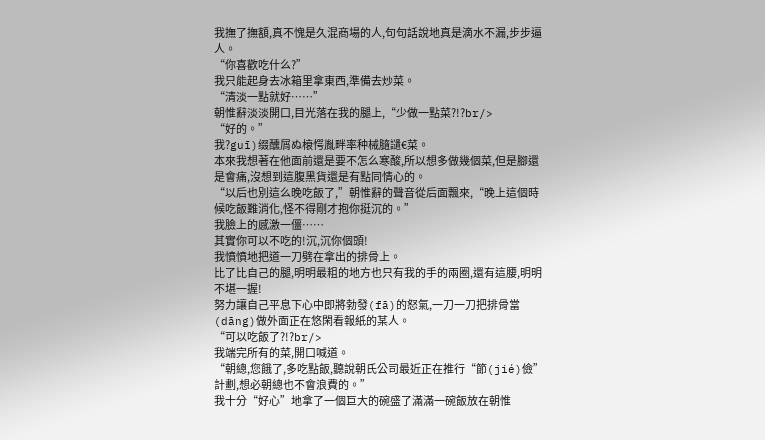我撫了撫額,真不愧是久混商場的人,句句話說地真是滴水不漏,步步逼人。
“你喜歡吃什么?”
我只能起身去冰箱里拿東西,準備去炒菜。
“清淡一點就好……”
朝惟辭淡淡開口,目光落在我的腿上,“少做一點菜?!?br/>
“好的。”
我?guī)缀醺屑ぬ榱愕胤畔率种械膸讉€菜。
本來我想著在他面前還是要不怎么寒酸,所以想多做幾個菜,但是腳還是會痛,沒想到這腹黑貨還是有點同情心的。
“以后也別這么晚吃飯了,”朝惟辭的聲音從后面飄來,“晚上這個時候吃飯難消化,怪不得剛才抱你挺沉的。”
我臉上的感激一僵……
其實你可以不吃的!沉,沉你個頭!
我憤憤地把道一刀劈在拿出的排骨上。
比了比自己的腿,明明最粗的地方也只有我的手的兩圈,還有這腰,明明不堪一握!
努力讓自己平息下心中即將勃發(fā)的怒氣,一刀一刀把排骨當(dāng)做外面正在悠閑看報紙的某人。
“可以吃飯了?!?br/>
我端完所有的菜,開口喊道。
“朝總,您餓了,多吃點飯,聽說朝氏公司最近正在推行“節(jié)儉”計劃,想必朝總也不會浪費的。”
我十分“好心”地拿了一個巨大的碗盛了滿滿一碗飯放在朝惟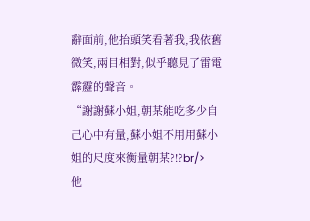辭面前,他抬頭笑看著我,我依舊微笑,兩目相對,似乎聽見了雷電霹靂的聲音。
“謝謝蘇小姐,朝某能吃多少自己心中有量,蘇小姐不用用蘇小姐的尺度來衡量朝某?!?br/>
他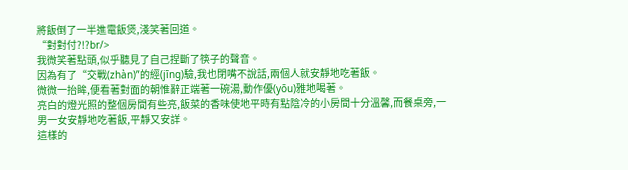將飯倒了一半進電飯煲,淺笑著回道。
“對對付?!?br/>
我微笑著點頭,似乎聽見了自己捏斷了筷子的聲音。
因為有了“交戰(zhàn)”的經(jīng)驗,我也閉嘴不說話,兩個人就安靜地吃著飯。
微微一抬眸,便看著對面的朝惟辭正端著一碗湯,動作優(yōu)雅地喝著。
亮白的燈光照的整個房間有些亮,飯菜的香味使地平時有點陰冷的小房間十分溫馨,而餐桌旁,一男一女安靜地吃著飯,平靜又安詳。
這樣的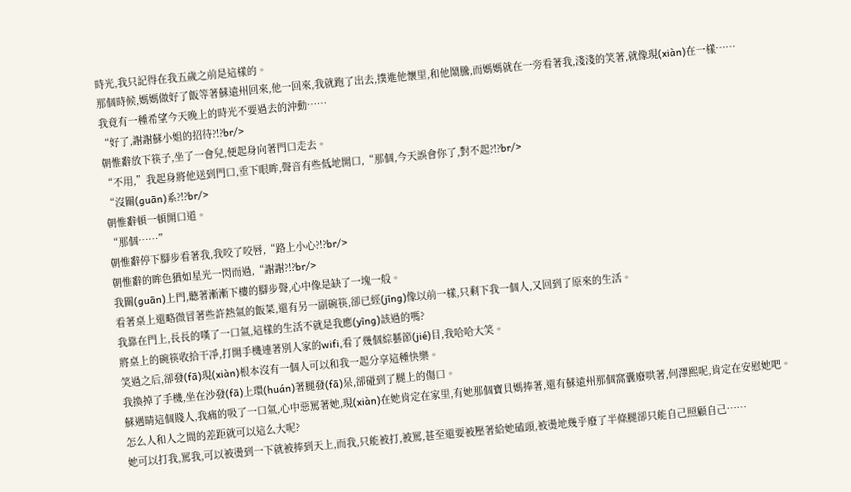時光,我只記得在我五歲之前是這樣的。
那個時候,媽媽做好了飯等著蘇遠州回來,他一回來,我就跑了出去,撲進他懷里,和他鬧騰,而媽媽就在一旁看著我,淺淺的笑著,就像現(xiàn)在一樣……
我竟有一種希望今天晚上的時光不要過去的沖動……
“好了,謝謝蘇小姐的招待?!?br/>
朝惟辭放下筷子,坐了一會兒,便起身向著門口走去。
“不用,”我起身將他送到門口,垂下眼眸,聲音有些低地開口,“那個,今天誤會你了,對不起?!?br/>
“沒關(guān)系?!?br/>
朝惟辭頓一頓開口道。
“那個……”
朝惟辭停下腳步看著我,我咬了咬唇,“路上小心?!?br/>
朝惟辭的眸色猶如星光一閃而過,“謝謝?!?br/>
我關(guān)上門,聽著漸漸下樓的腳步聲,心中像是缺了一塊一般。
看著桌上還略微冒著些許熱氣的飯菜,還有另一副碗筷,卻已經(jīng)像以前一樣,只剩下我一個人,又回到了原來的生活。
我靠在門上,長長的嘆了一口氣,這樣的生活不就是我應(yīng)該過的嗎?
將桌上的碗筷收拾干凈,打開手機連著別人家的wifi,看了幾個綜藝節(jié)目,我哈哈大笑。
笑過之后,卻發(fā)現(xiàn)根本沒有一個人可以和我一起分享這種快樂。
我換掉了手機,坐在沙發(fā)上環(huán)著腿發(fā)呆,卻碰到了腿上的傷口。
蘇遇晴這個賤人,我痛的吸了一口氣,心中惡罵著她,現(xiàn)在她肯定在家里,有她那個寶貝媽捧著,還有蘇遠州那個窩囊廢哄著,何澤熙呢,肯定在安慰她吧。
怎么人和人之間的差距就可以這么大呢?
她可以打我,罵我,可以被燙到一下就被捧到天上,而我,只能被打,被罵,甚至還要被壓著給她磕頭,被燙地幾乎廢了半條腿卻只能自己照顧自己……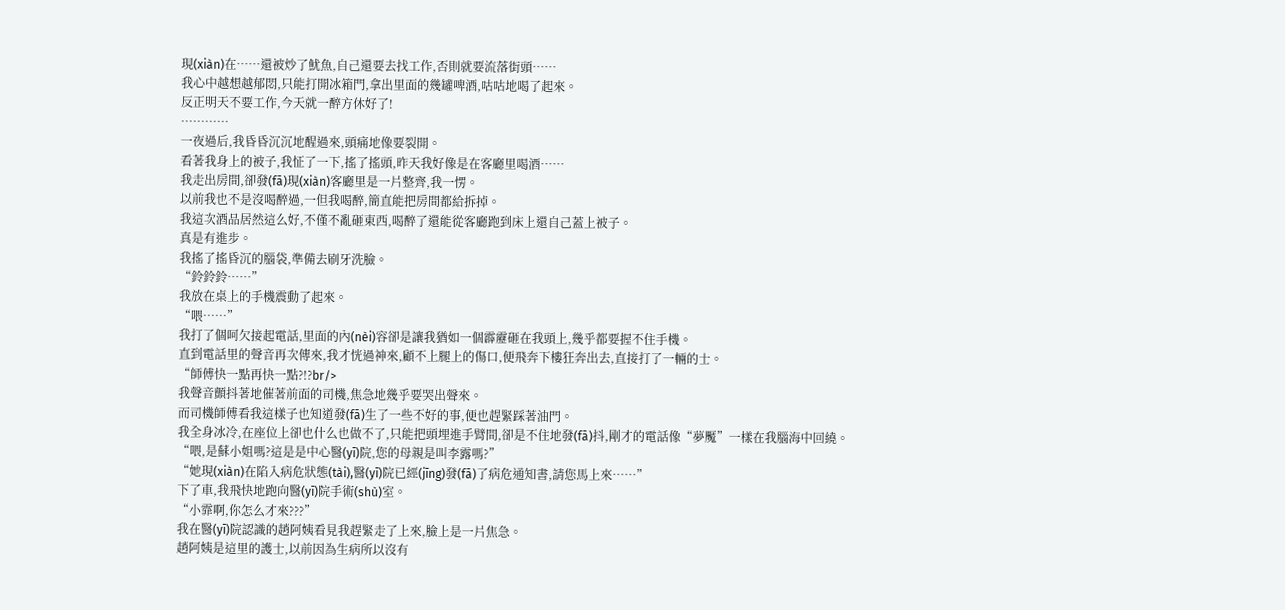現(xiàn)在……還被炒了魷魚,自己還要去找工作,否則就要流落街頭……
我心中越想越郁悶,只能打開冰箱門,拿出里面的幾罐啤酒,咕咕地喝了起來。
反正明天不要工作,今天就一醉方休好了!
…………
一夜過后,我昏昏沉沉地醒過來,頭痛地像要裂開。
看著我身上的被子,我怔了一下,搖了搖頭,昨天我好像是在客廳里喝酒……
我走出房間,卻發(fā)現(xiàn)客廳里是一片整齊,我一愣。
以前我也不是沒喝醉過,一但我喝醉,簡直能把房間都給拆掉。
我這次酒品居然這么好,不僅不亂砸東西,喝醉了還能從客廳跑到床上還自己蓋上被子。
真是有進步。
我搖了搖昏沉的腦袋,準備去刷牙洗臉。
“鈴鈴鈴……”
我放在桌上的手機震動了起來。
“喂……”
我打了個呵欠接起電話,里面的內(nèi)容卻是讓我猶如一個霹靂砸在我頭上,幾乎都要握不住手機。
直到電話里的聲音再次傳來,我才恍過神來,顧不上腿上的傷口,便飛奔下樓狂奔出去,直接打了一輛的士。
“師傅快一點再快一點?!?br/>
我聲音顫抖著地催著前面的司機,焦急地幾乎要哭出聲來。
而司機師傅看我這樣子也知道發(fā)生了一些不好的事,便也趕緊踩著油門。
我全身冰冷,在座位上卻也什么也做不了,只能把頭埋進手臂間,卻是不住地發(fā)抖,剛才的電話像“夢魘”一樣在我腦海中回繞。
“喂,是蘇小姐嗎?這是是中心醫(yī)院,您的母親是叫李露嗎?”
“她現(xiàn)在陷入病危狀態(tài),醫(yī)院已經(jīng)發(fā)了病危通知書,請您馬上來……”
下了車,我飛快地跑向醫(yī)院手術(shù)室。
“小霏啊,你怎么才來???”
我在醫(yī)院認識的趙阿姨看見我趕緊走了上來,臉上是一片焦急。
趙阿姨是這里的護士,以前因為生病所以沒有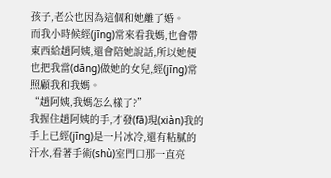孩子,老公也因為這個和她離了婚。
而我小時候經(jīng)常來看我媽,也會帶東西給趙阿姨,還會陪她說話,所以她便也把我當(dāng)做她的女兒,經(jīng)常照顧我和我媽。
“趙阿姨,我媽怎么樣了?”
我握住趙阿姨的手,才發(fā)現(xiàn)我的手上已經(jīng)是一片冰冷,還有粘膩的汗水,看著手術(shù)室門口那一直亮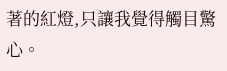著的紅燈,只讓我覺得觸目驚心。